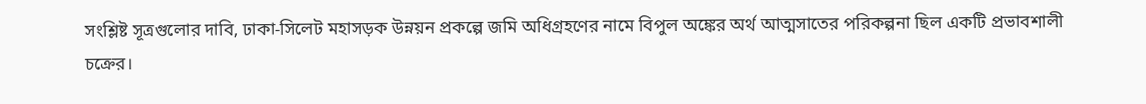সংশ্লিষ্ট সূত্রগুলোর দাবি, ঢাকা-সিলেট মহাসড়ক উন্নয়ন প্রকল্পে জমি অধিগ্রহণের নামে বিপুল অঙ্কের অর্থ আত্মসাতের পরিকল্পনা ছিল একটি প্রভাবশালী চক্রের।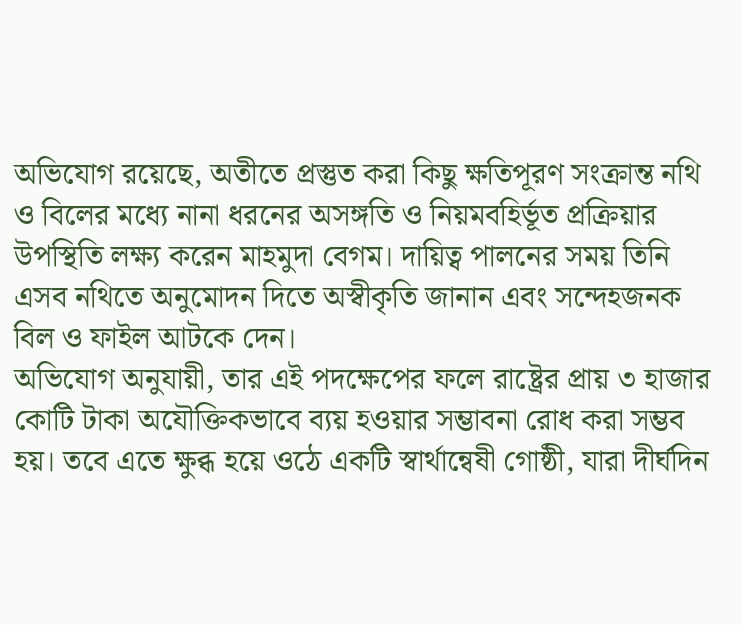অভিযোগ রয়েছে, অতীতে প্রস্তুত করা কিছু ক্ষতিপূরণ সংক্রান্ত নথি ও বিলের মধ্যে নানা ধরনের অসঙ্গতি ও নিয়মবহির্ভূত প্রক্রিয়ার উপস্থিতি লক্ষ্য করেন মাহমুদা বেগম। দায়িত্ব পালনের সময় তিনি এসব নথিতে অনুমোদন দিতে অস্বীকৃতি জানান এবং সন্দেহজনক বিল ও ফাইল আটকে দেন।
অভিযোগ অনুযায়ী, তার এই পদক্ষেপের ফলে রাষ্ট্রের প্রায় ৩ হাজার কোটি টাকা অযৌক্তিকভাবে ব্যয় হওয়ার সম্ভাবনা রোধ করা সম্ভব হয়। তবে এতে ক্ষুব্ধ হয়ে ওঠে একটি স্বার্থান্বেষী গোষ্ঠী, যারা দীর্ঘদিন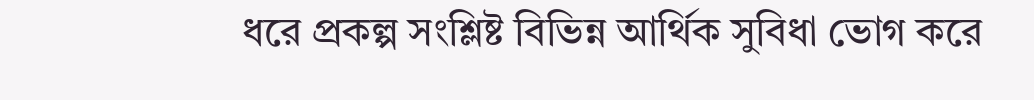ধরে প্রকল্প সংশ্লিষ্ট বিভিন্ন আর্থিক সুবিধা ভোগ করে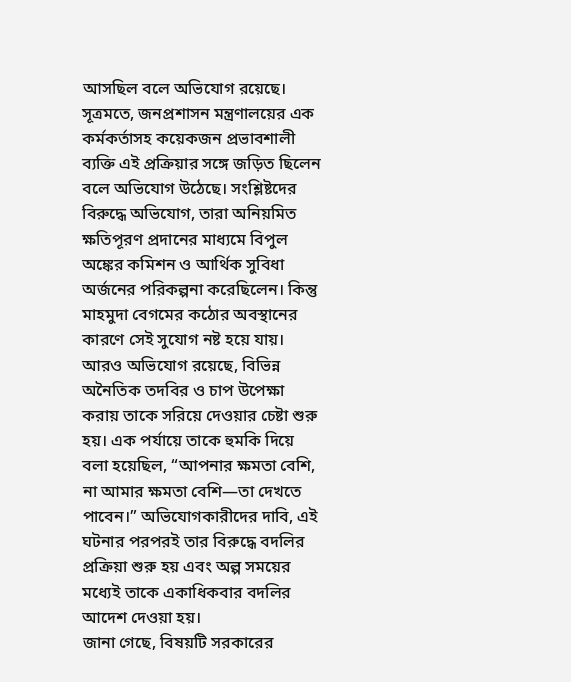আসছিল বলে অভিযোগ রয়েছে।
সূত্রমতে, জনপ্রশাসন মন্ত্রণালয়ের এক কর্মকর্তাসহ কয়েকজন প্রভাবশালী ব্যক্তি এই প্রক্রিয়ার সঙ্গে জড়িত ছিলেন বলে অভিযোগ উঠেছে। সংশ্লিষ্টদের বিরুদ্ধে অভিযোগ, তারা অনিয়মিত ক্ষতিপূরণ প্রদানের মাধ্যমে বিপুল অঙ্কের কমিশন ও আর্থিক সুবিধা অর্জনের পরিকল্পনা করেছিলেন। কিন্তু মাহমুদা বেগমের কঠোর অবস্থানের কারণে সেই সুযোগ নষ্ট হয়ে যায়।
আরও অভিযোগ রয়েছে, বিভিন্ন অনৈতিক তদবির ও চাপ উপেক্ষা করায় তাকে সরিয়ে দেওয়ার চেষ্টা শুরু হয়। এক পর্যায়ে তাকে হুমকি দিয়ে বলা হয়েছিল, “আপনার ক্ষমতা বেশি, না আমার ক্ষমতা বেশি—তা দেখতে পাবেন।” অভিযোগকারীদের দাবি, এই ঘটনার পরপরই তার বিরুদ্ধে বদলির প্রক্রিয়া শুরু হয় এবং অল্প সময়ের মধ্যেই তাকে একাধিকবার বদলির আদেশ দেওয়া হয়।
জানা গেছে, বিষয়টি সরকারের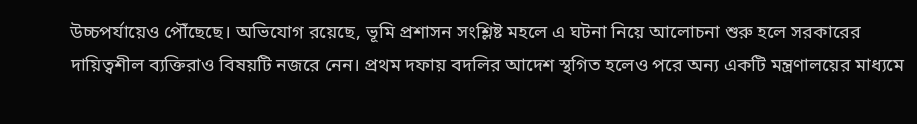উচ্চপর্যায়েও পৌঁছেছে। অভিযোগ রয়েছে, ভূমি প্রশাসন সংশ্লিষ্ট মহলে এ ঘটনা নিয়ে আলোচনা শুরু হলে সরকারের দায়িত্বশীল ব্যক্তিরাও বিষয়টি নজরে নেন। প্রথম দফায় বদলির আদেশ স্থগিত হলেও পরে অন্য একটি মন্ত্রণালয়ের মাধ্যমে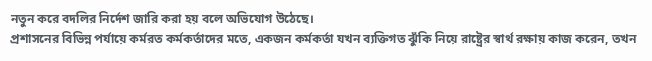নতুন করে বদলির নির্দেশ জারি করা হয় বলে অভিযোগ উঠেছে।
প্রশাসনের বিভিন্ন পর্যায়ে কর্মরত কর্মকর্তাদের মতে, একজন কর্মকর্তা যখন ব্যক্তিগত ঝুঁকি নিয়ে রাষ্ট্রের স্বার্থ রক্ষায় কাজ করেন, তখন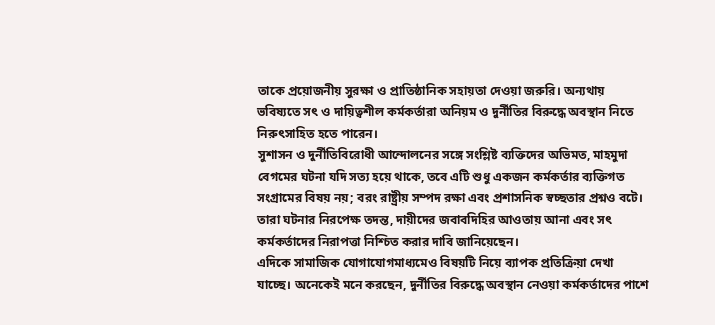তাকে প্রয়োজনীয় সুরক্ষা ও প্রাতিষ্ঠানিক সহায়তা দেওয়া জরুরি। অন্যথায় ভবিষ্যতে সৎ ও দায়িত্বশীল কর্মকর্তারা অনিয়ম ও দুর্নীতির বিরুদ্ধে অবস্থান নিতে নিরুৎসাহিত হতে পারেন।
সুশাসন ও দুর্নীতিবিরোধী আন্দোলনের সঙ্গে সংশ্লিষ্ট ব্যক্তিদের অভিমত, মাহমুদা বেগমের ঘটনা যদি সত্য হয়ে থাকে, তবে এটি শুধু একজন কর্মকর্তার ব্যক্তিগত সংগ্রামের বিষয় নয়; বরং রাষ্ট্রীয় সম্পদ রক্ষা এবং প্রশাসনিক স্বচ্ছতার প্রশ্নও বটে। তারা ঘটনার নিরপেক্ষ তদন্ত, দায়ীদের জবাবদিহির আওতায় আনা এবং সৎ কর্মকর্তাদের নিরাপত্তা নিশ্চিত করার দাবি জানিয়েছেন।
এদিকে সামাজিক যোগাযোগমাধ্যমেও বিষয়টি নিয়ে ব্যাপক প্রতিক্রিয়া দেখা যাচ্ছে। অনেকেই মনে করছেন, দুর্নীতির বিরুদ্ধে অবস্থান নেওয়া কর্মকর্তাদের পাশে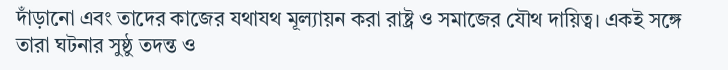দাঁড়ানো এবং তাদের কাজের যথাযথ মূল্যায়ন করা রাষ্ট্র ও সমাজের যৌথ দায়িত্ব। একই সঙ্গে তারা ঘটনার সুষ্ঠু তদন্ত ও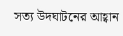সত্য উদঘাটনের আহ্বান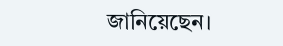জানিয়েছেন।